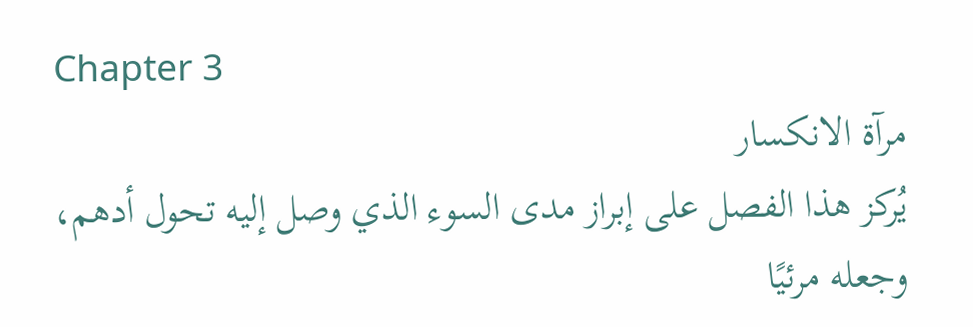Chapter 3
مرآة الانكسار
يُركز هذا الفصل على إبراز مدى السوء الذي وصل إليه تحول أدهم، وجعله مرئيًا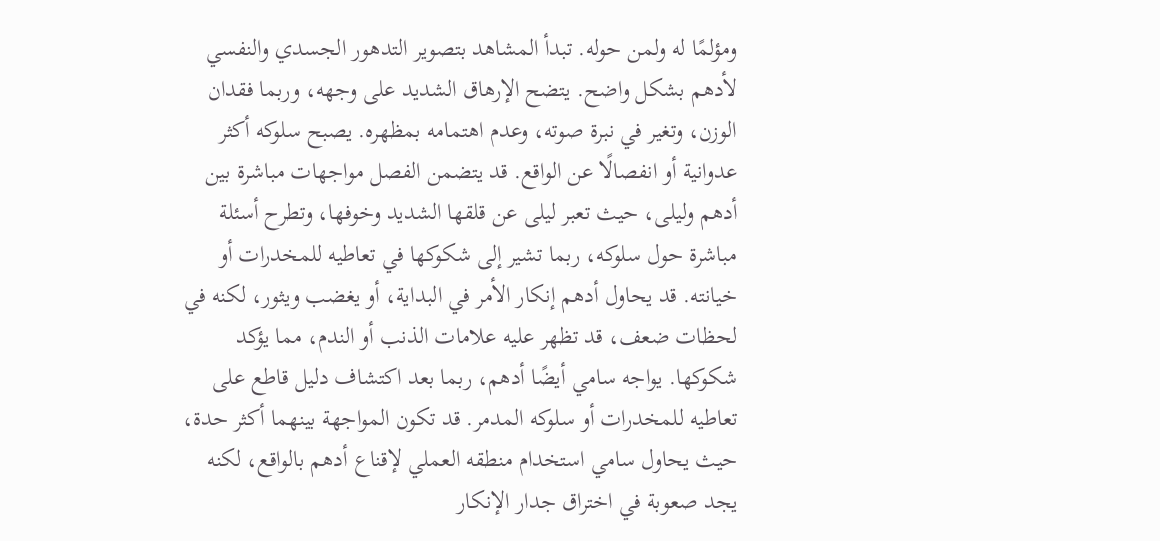ومؤلمًا له ولمن حوله. تبدأ المشاهد بتصوير التدهور الجسدي والنفسي لأدهم بشكل واضح. يتضح الإرهاق الشديد على وجهه، وربما فقدان الوزن، وتغير في نبرة صوته، وعدم اهتمامه بمظهره. يصبح سلوكه أكثر عدوانية أو انفصالًا عن الواقع. قد يتضمن الفصل مواجهات مباشرة بين أدهم وليلى، حيث تعبر ليلى عن قلقها الشديد وخوفها، وتطرح أسئلة مباشرة حول سلوكه، ربما تشير إلى شكوكها في تعاطيه للمخدرات أو خيانته. قد يحاول أدهم إنكار الأمر في البداية، أو يغضب ويثور، لكنه في لحظات ضعف، قد تظهر عليه علامات الذنب أو الندم، مما يؤكد شكوكها. يواجه سامي أيضًا أدهم، ربما بعد اكتشاف دليل قاطع على تعاطيه للمخدرات أو سلوكه المدمر. قد تكون المواجهة بينهما أكثر حدة، حيث يحاول سامي استخدام منطقه العملي لإقناع أدهم بالواقع، لكنه يجد صعوبة في اختراق جدار الإنكار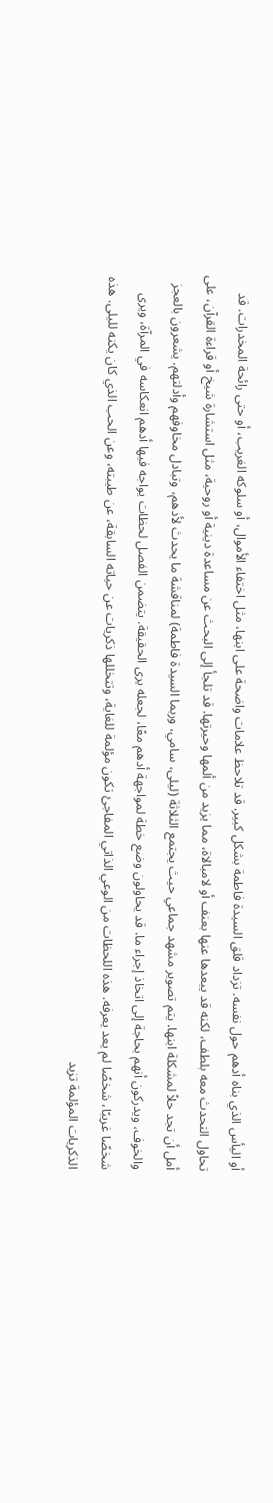أو اليأس الذي بناه أدهم حول نفسه. تزداد قلق السيدة فاطمة بشكل كبير. قد تلاحظ علامات واضحة على ابنها، مثل اختفاء الأموال، أو سلوكه الغريب، أو حتى رائحة المخدرات. قد تحاول التحدث معه بلطف، لكنه قد يبعدها عنها بعنف أو لامبالاة، مما يزيد من ألمها وحيرتها. قد تلجأ إلى البحث عن مساعدة دينية أو روحية، مثل استشارة شيخ أو قراءة القرآن، على أمل أن تجد حلاً لمشكلة ابنها. يتم تصوير مشهد جماعي حيث يجتمع الثلاثة (ليلى، سامي، وربما السيدة فاطمة) لمناقشة ما يحدث لأدهم، وتبادل مخاوفهم وأدلتهم. يشعرون بالعجز والخوف، ويدركون أنهم بحاجة إلى اتخاذ إجراء ما. قد يحاولون وضع خطة لمواجهة أدهم معًا، لجعله يرى الحقيقة. يتضمن الفصل لحظات يواجه فيها أدهم انعكاسه في المرآة، ويرى شخصًا غريبًا، شخصًا لم يعد يعرفه. هذه اللحظات من الوعي الذاتي المفاجئ تكون مؤلمة للغاية، وتتخللها ذكريات عن حياته السابقة، عن طيبته، وعن الحب الذي كان يكنه لليلى. هذه الذكريات المؤلمة تزيد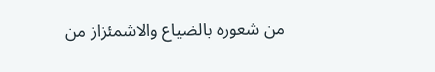من شعوره بالضياع والاشمئزاز من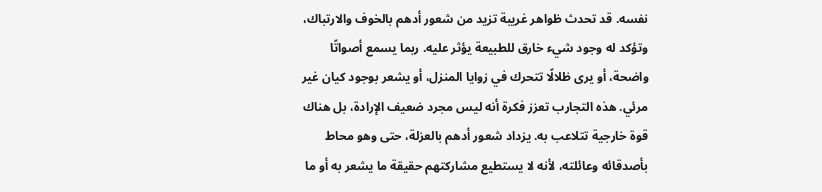نفسه. قد تحدث ظواهر غريبة تزيد من شعور أدهم بالخوف والارتباك، وتؤكد له وجود شيء خارق للطبيعة يؤثر عليه. ربما يسمع أصواتًا واضحة، أو يرى ظلالًا تتحرك في زوايا المنزل، أو يشعر بوجود كيان غير مرئي. هذه التجارب تعزز فكرة أنه ليس مجرد ضعيف الإرادة، بل هناك قوة خارجية تتلاعب به. يزداد شعور أدهم بالعزلة، حتى وهو محاط بأصدقائه وعائلته، لأنه لا يستطيع مشاركتهم حقيقة ما يشعر به أو ما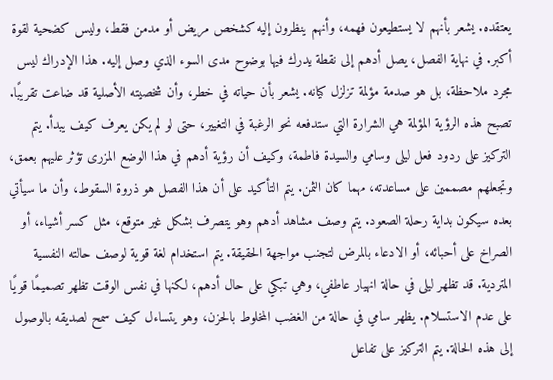يعتقده. يشعر بأنهم لا يستطيعون فهمه، وأنهم ينظرون إليه كشخص مريض أو مدمن فقط، وليس كضحية لقوة أكبر. في نهاية الفصل، يصل أدهم إلى نقطة يدرك فيها بوضوح مدى السوء الذي وصل إليه. هذا الإدراك ليس مجرد ملاحظة، بل هو صدمة مؤلمة تزلزل كيانه. يشعر بأن حياته في خطر، وأن شخصيته الأصلية قد ضاعت تقريبًا. تصبح هذه الرؤية المؤلمة هي الشرارة التي ستدفعه نحو الرغبة في التغيير، حتى لو لم يكن يعرف كيف يبدأ. يتم التركيز على ردود فعل ليلى وسامي والسيدة فاطمة، وكيف أن رؤية أدهم في هذا الوضع المزرى تؤثر عليهم بعمق، وتجعلهم مصممين على مساعدته، مهما كان الثمن. يتم التأكيد على أن هذا الفصل هو ذروة السقوط، وأن ما سيأتي بعده سيكون بداية رحلة الصعود. يتم وصف مشاهد أدهم وهو يتصرف بشكل غير متوقع، مثل كسر أشياء، أو الصراخ على أحبائه، أو الادعاء بالمرض لتجنب مواجهة الحقيقة. يتم استخدام لغة قوية لوصف حالته النفسية المتردية. قد تظهر ليلى في حالة انهيار عاطفي، وهي تبكي على حال أدهم، لكنها في نفس الوقت تظهر تصميمًا قويًا على عدم الاستسلام. يظهر سامي في حالة من الغضب المخلوط بالحزن، وهو يتساءل كيف سمح لصديقه بالوصول إلى هذه الحالة. يتم التركيز على تفاعل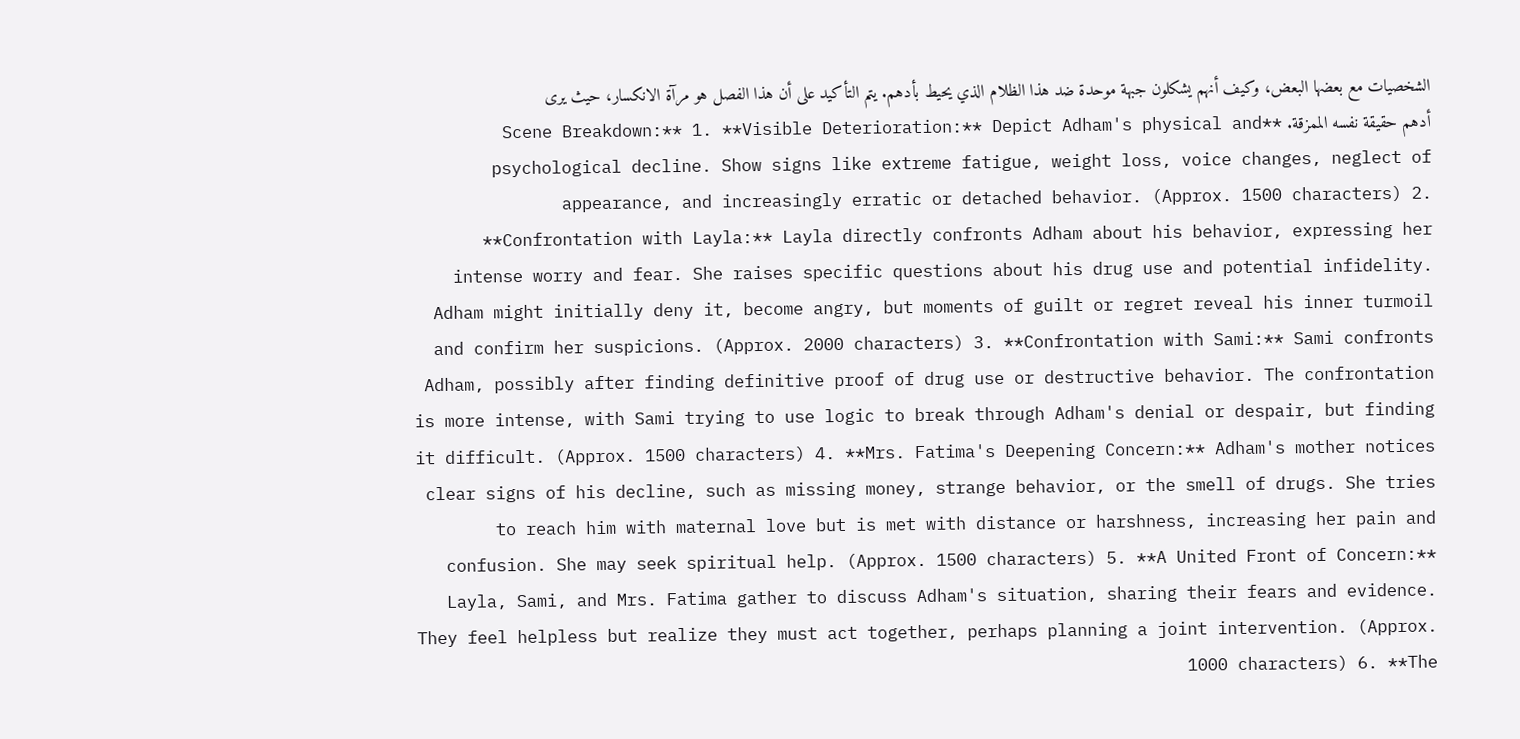الشخصيات مع بعضها البعض، وكيف أنهم يشكلون جبهة موحدة ضد هذا الظلام الذي يحيط بأدهم. يتم التأكيد على أن هذا الفصل هو مرآة الانكسار، حيث يرى أدهم حقيقة نفسه الممزقة. **Scene Breakdown:** 1. **Visible Deterioration:** Depict Adham's physical and psychological decline. Show signs like extreme fatigue, weight loss, voice changes, neglect of appearance, and increasingly erratic or detached behavior. (Approx. 1500 characters) 2. **Confrontation with Layla:** Layla directly confronts Adham about his behavior, expressing her intense worry and fear. She raises specific questions about his drug use and potential infidelity. Adham might initially deny it, become angry, but moments of guilt or regret reveal his inner turmoil and confirm her suspicions. (Approx. 2000 characters) 3. **Confrontation with Sami:** Sami confronts Adham, possibly after finding definitive proof of drug use or destructive behavior. The confrontation is more intense, with Sami trying to use logic to break through Adham's denial or despair, but finding it difficult. (Approx. 1500 characters) 4. **Mrs. Fatima's Deepening Concern:** Adham's mother notices clear signs of his decline, such as missing money, strange behavior, or the smell of drugs. She tries to reach him with maternal love but is met with distance or harshness, increasing her pain and confusion. She may seek spiritual help. (Approx. 1500 characters) 5. **A United Front of Concern:** Layla, Sami, and Mrs. Fatima gather to discuss Adham's situation, sharing their fears and evidence. They feel helpless but realize they must act together, perhaps planning a joint intervention. (Approx. 1000 characters) 6. **The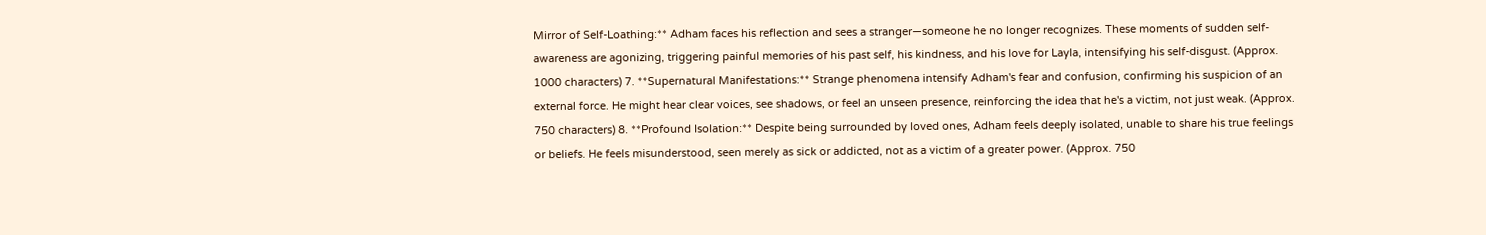Mirror of Self-Loathing:** Adham faces his reflection and sees a stranger—someone he no longer recognizes. These moments of sudden self-awareness are agonizing, triggering painful memories of his past self, his kindness, and his love for Layla, intensifying his self-disgust. (Approx. 1000 characters) 7. **Supernatural Manifestations:** Strange phenomena intensify Adham's fear and confusion, confirming his suspicion of an external force. He might hear clear voices, see shadows, or feel an unseen presence, reinforcing the idea that he's a victim, not just weak. (Approx. 750 characters) 8. **Profound Isolation:** Despite being surrounded by loved ones, Adham feels deeply isolated, unable to share his true feelings or beliefs. He feels misunderstood, seen merely as sick or addicted, not as a victim of a greater power. (Approx. 750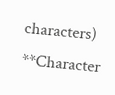characters) **Character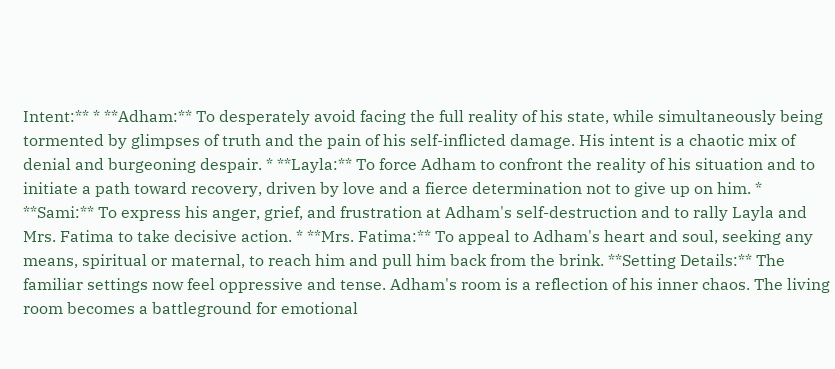Intent:** * **Adham:** To desperately avoid facing the full reality of his state, while simultaneously being tormented by glimpses of truth and the pain of his self-inflicted damage. His intent is a chaotic mix of denial and burgeoning despair. * **Layla:** To force Adham to confront the reality of his situation and to initiate a path toward recovery, driven by love and a fierce determination not to give up on him. * **Sami:** To express his anger, grief, and frustration at Adham's self-destruction and to rally Layla and Mrs. Fatima to take decisive action. * **Mrs. Fatima:** To appeal to Adham's heart and soul, seeking any means, spiritual or maternal, to reach him and pull him back from the brink. **Setting Details:** The familiar settings now feel oppressive and tense. Adham's room is a reflection of his inner chaos. The living room becomes a battleground for emotional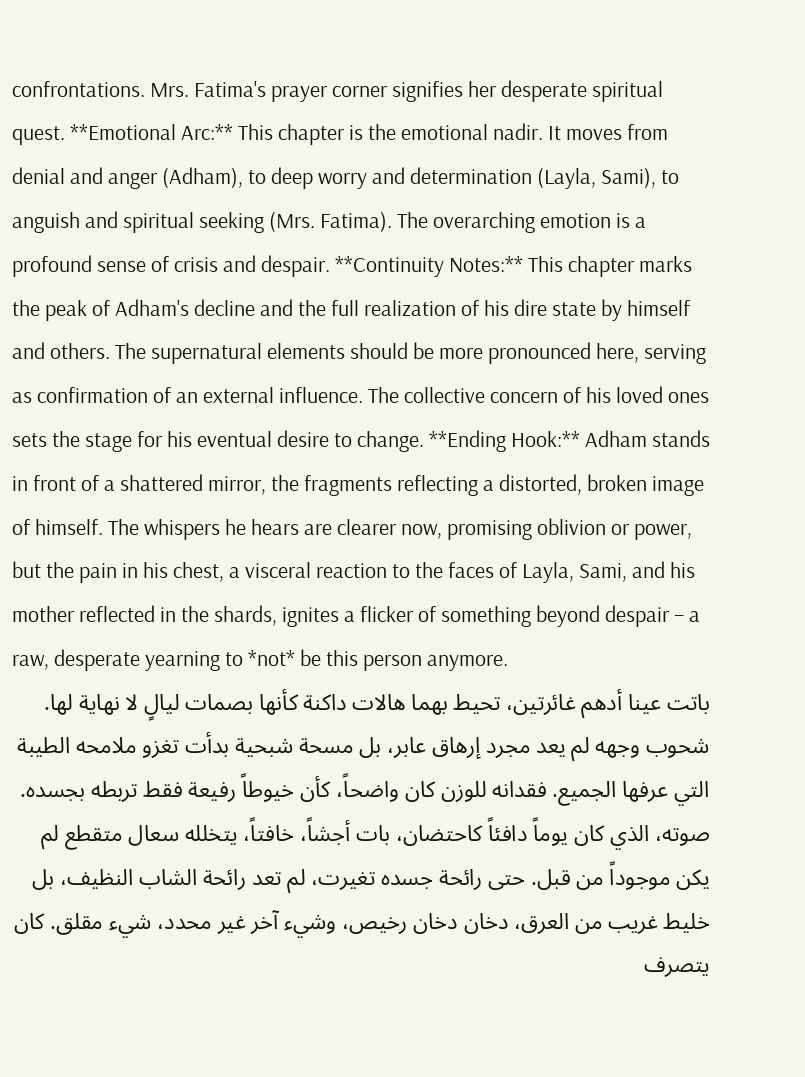confrontations. Mrs. Fatima's prayer corner signifies her desperate spiritual quest. **Emotional Arc:** This chapter is the emotional nadir. It moves from denial and anger (Adham), to deep worry and determination (Layla, Sami), to anguish and spiritual seeking (Mrs. Fatima). The overarching emotion is a profound sense of crisis and despair. **Continuity Notes:** This chapter marks the peak of Adham's decline and the full realization of his dire state by himself and others. The supernatural elements should be more pronounced here, serving as confirmation of an external influence. The collective concern of his loved ones sets the stage for his eventual desire to change. **Ending Hook:** Adham stands in front of a shattered mirror, the fragments reflecting a distorted, broken image of himself. The whispers he hears are clearer now, promising oblivion or power, but the pain in his chest, a visceral reaction to the faces of Layla, Sami, and his mother reflected in the shards, ignites a flicker of something beyond despair – a raw, desperate yearning to *not* be this person anymore.
باتت عينا أدهم غائرتين، تحيط بهما هالات داكنة كأنها بصمات ليالٍ لا نهاية لها. شحوب وجهه لم يعد مجرد إرهاق عابر، بل مسحة شبحية بدأت تغزو ملامحه الطيبة التي عرفها الجميع. فقدانه للوزن كان واضحاً، كأن خيوطاً رفيعة فقط تربطه بجسده. صوته، الذي كان يوماً دافئاً كاحتضان، بات أجشاً، خافتاً، يتخلله سعال متقطع لم يكن موجوداً من قبل. حتى رائحة جسده تغيرت، لم تعد رائحة الشاب النظيف، بل خليط غريب من العرق، دخان دخان رخيص، وشيء آخر غير محدد، شيء مقلق. كان يتصرف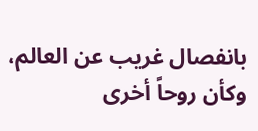بانفصال غريب عن العالم، وكأن روحاً أخرى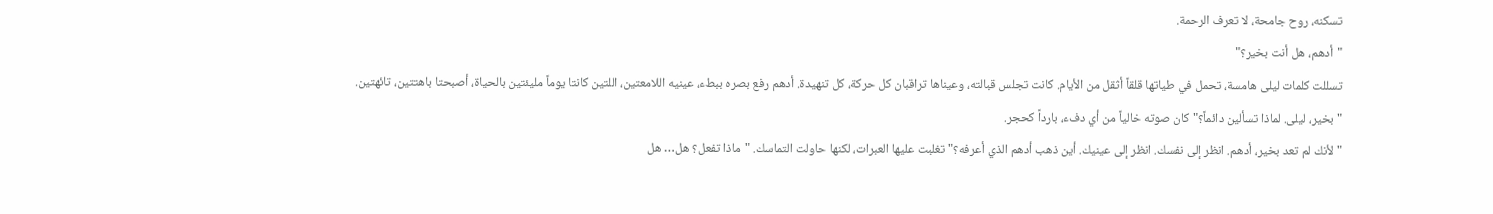تسكنه، روح جامحة، لا تعرف الرحمة.
"أدهم، هل أنت بخير؟"
تسللت كلمات ليلى هامسة، تحمل في طياتها قلقاً أثقل من الأيام. كانت تجلس قبالته، وعيناها تراقبان كل حركة، كل تنهيدة. أدهم رفع بصره ببطء، عينيه اللامعتين، اللتين كانتا يوماً مليئتين بالحياة، أصبحتا باهتتين، تائهتين.
"بخير، ليلى. لماذا تسألين دائماً؟" كان صوته خالياً من أي دفء، بارداً كحجر.
"لأنك لم تعد بخير، أدهم. انظر إلى نفسك. انظر إلى عينيك. أين ذهب أدهم الذي أعرفه؟" تغلبت عليها العبرات، لكنها حاولت التماسك. "ماذا تفعل؟ هل… هل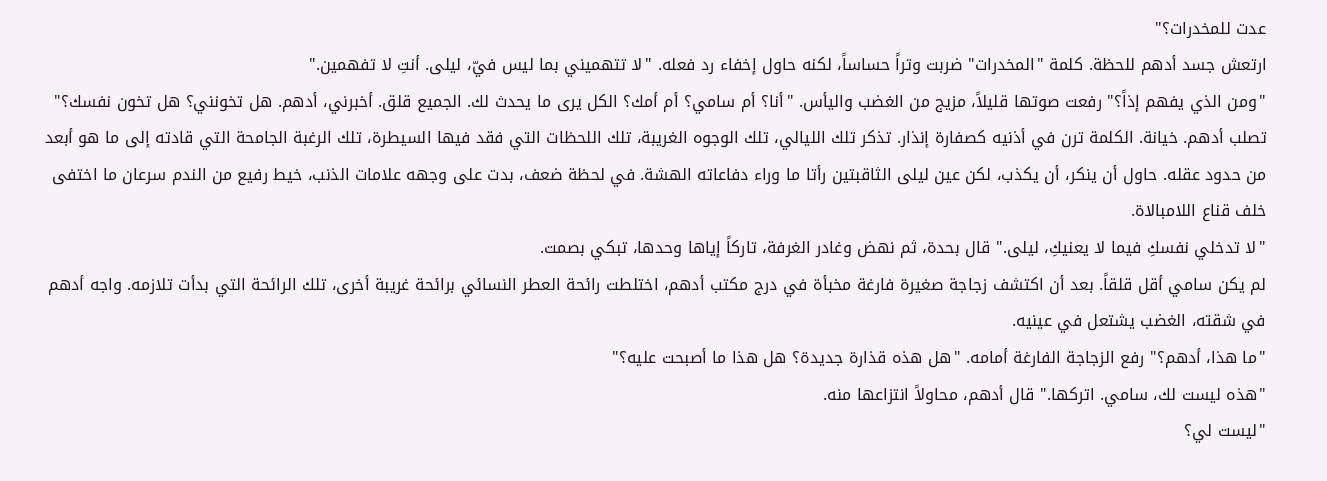عدت للمخدرات؟"
ارتعش جسد أدهم للحظة. كلمة "المخدرات" ضربت وتراً حساساً، لكنه حاول إخفاء رد فعله. "لا تتهميني بما ليس فيّ، ليلى. أنتِ لا تفهمين."
"ومن الذي يفهم إذاً؟" رفعت صوتها قليلاً، مزيج من الغضب واليأس. "أنا؟ أم سامي؟ أم أمك؟ الكل يرى ما يحدث لك. الجميع قلق. أخبرني، أدهم. هل تخونني؟ هل تخون نفسك؟"
تصلب أدهم. خيانة. الكلمة ترن في أذنيه كصفارة إنذار. تذكر تلك الليالي، تلك الوجوه الغريبة، تلك اللحظات التي فقد فيها السيطرة، تلك الرغبة الجامحة التي قادته إلى ما هو أبعد من حدود عقله. حاول أن ينكر، أن يكذب، لكن عين ليلى الثاقبتين رأتا ما وراء دفاعاته الهشة. في لحظة ضعف، بدت على وجهه علامات الذنب، خيط رفيع من الندم سرعان ما اختفى خلف قناع اللامبالاة.
"لا تدخلي نفسكِ فيما لا يعنيكِ، ليلى." قال بحدة، ثم نهض وغادر الغرفة، تاركاً إياها وحدها، تبكي بصمت.
لم يكن سامي أقل قلقاً. بعد أن اكتشف زجاجة صغيرة فارغة مخبأة في درج مكتب أدهم، اختلطت رائحة العطر النسائي برائحة غريبة أخرى، تلك الرائحة التي بدأت تلازمه. واجه أدهم في شقته، الغضب يشتعل في عينيه.
"ما هذا، أدهم؟" رفع الزجاجة الفارغة أمامه. "هل هذه قذارة جديدة؟ هل هذا ما أصبحت عليه؟"
"هذه ليست لك، سامي. اتركها." قال أدهم، محاولاً انتزاعها منه.
"ليست لي؟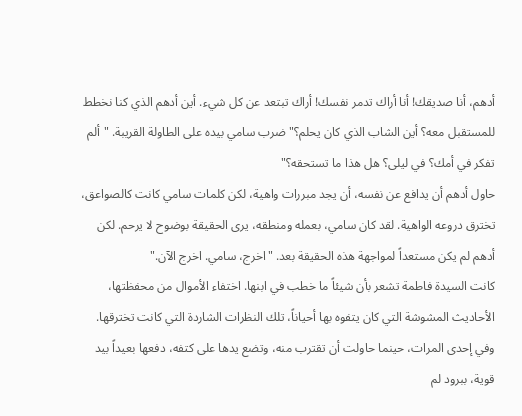أدهم، أنا صديقك! أنا أراك تدمر نفسك! أراك تبتعد عن كل شيء. أين أدهم الذي كنا نخطط للمستقبل معه؟ أين الشاب الذي كان يحلم؟" ضرب سامي بيده على الطاولة القريبة. "ألم تفكر في أمك؟ في ليلى؟ هل هذا ما تستحقه؟"
حاول أدهم أن يدافع عن نفسه، أن يجد مبررات واهية، لكن كلمات سامي كانت كالصواعق، تخترق دروعه الواهية. لقد كان سامي، بعمله ومنطقه، يرى الحقيقة بوضوح لا يرحم. لكن أدهم لم يكن مستعداً لمواجهة هذه الحقيقة بعد. "اخرج، سامي. اخرج الآن."
كانت السيدة فاطمة تشعر بأن شيئاً ما خطب في ابنها. اختفاء الأموال من محفظتها، الأحاديث المشوشة التي كان يتفوه بها أحياناً، تلك النظرات الشاردة التي كانت تخترقها. وفي إحدى المرات، حينما حاولت أن تقترب منه، وتضع يدها على كتفه، دفعها بعيداً بيد قوية، ببرود لم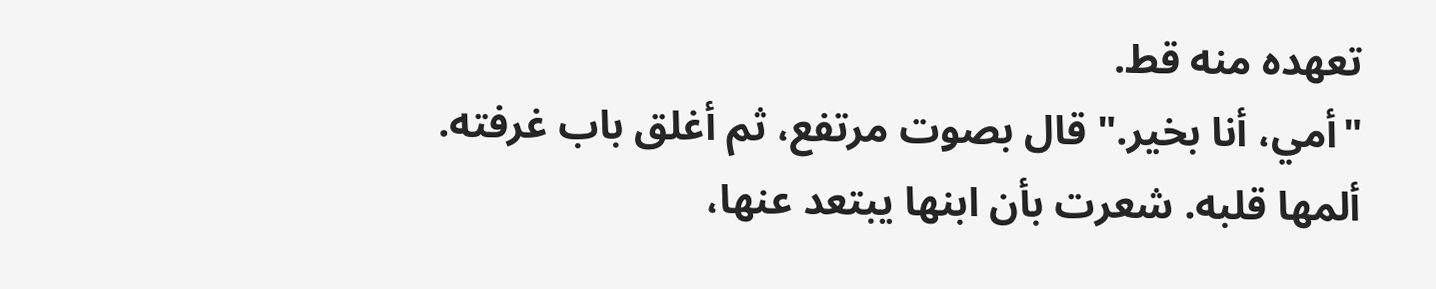تعهده منه قط.
"أمي، أنا بخير." قال بصوت مرتفع، ثم أغلق باب غرفته.
ألمها قلبه. شعرت بأن ابنها يبتعد عنها،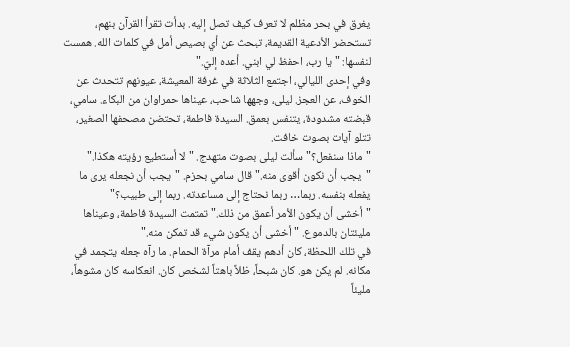يغرق في بحر مظلم لا تعرف كيف تصل إليه. بدأت تقرأ القرآن بنهم، تستحضر الأدعية القديمة، تبحث عن أي بصيص أمل في كلمات الله. همست لنفسها: "يا رب، احفظ لي ابني. أعده إليّ."
وفي إحدى الليالي، اجتمع الثلاثة في غرفة المعيشة، عيونهم تتحدث عن الخوف، عن العجز. ليلى، وجهها شاحب، عيناها حمراوان من البكاء. سامي، قبضته مشدودة، يتنفس بعمق. السيدة فاطمة، تحتضن مصحفها الصغير، تتلو آيات بصوت خافت.
"ماذا سنفعل؟" سألت ليلى بصوت متهدج. "لا أستطيع رؤيته هكذا."
"يجب أن نكون أقوى منه." قال سامي بحزم. "يجب أن نجعله يرى ما يفعله بنفسه. ربما… ربما نحتاج إلى مساعدته. ربما إلى طبيب؟"
"أخشى أن يكون الأمر أعمق من ذلك." تمتمت السيدة فاطمة، وعيناها مليئتان بالدموع. "أخشى أن يكون شيء قد تمكن منه."
في تلك اللحظة، كان أدهم يقف أمام مرآة الحمام. ما رآه جعله يتجمد في مكانه. لم يكن هو. كان شبحاً، ظلاً باهتاً لشخص كان. انعكاسه كان مشوهاً، مليئاً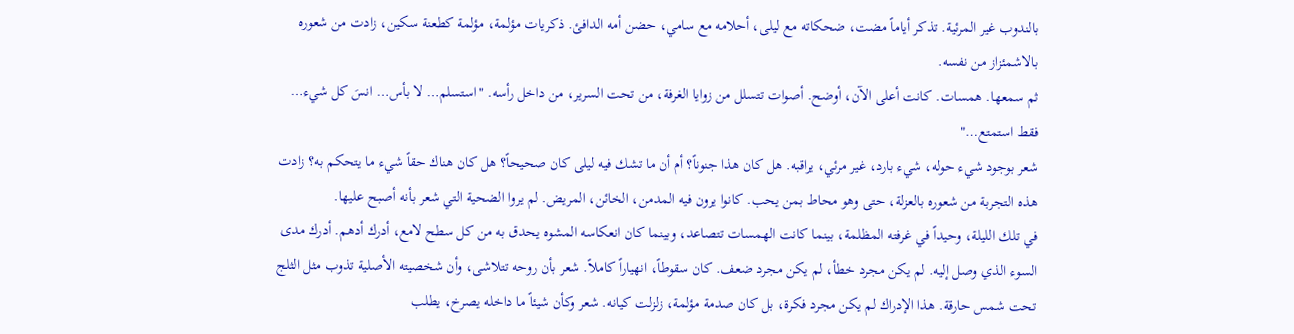بالندوب غير المرئية. تذكر أياماً مضت، ضحكاته مع ليلى، أحلامه مع سامي، حضن أمه الدافئ. ذكريات مؤلمة، مؤلمة كطعنة سكين، زادت من شعوره بالاشمئزاز من نفسه.
ثم سمعها. همسات. كانت أعلى الآن، أوضح. أصوات تتسلل من زوايا الغرفة، من تحت السرير، من داخل رأسه. "استسلم… لا بأس… انسَ كل شيء… فقط استمتع…"
شعر بوجود شيء حوله، شيء بارد، غير مرئي، يراقبه. هل كان هذا جنوناً؟ أم أن ما تشك فيه ليلى كان صحيحاً؟ هل كان هناك حقاً شيء ما يتحكم به؟ زادت هذه التجربة من شعوره بالعزلة، حتى وهو محاط بمن يحب. كانوا يرون فيه المدمن، الخائن، المريض. لم يروا الضحية التي شعر بأنه أصبح عليها.
في تلك الليلة، وحيداً في غرفته المظلمة، بينما كانت الهمسات تتصاعد، وبينما كان انعكاسه المشوه يحدق به من كل سطح لامع، أدرك أدهم. أدرك مدى السوء الذي وصل إليه. لم يكن مجرد خطأ، لم يكن مجرد ضعف. كان سقوطاً، انهياراً كاملاً. شعر بأن روحه تتلاشى، وأن شخصيته الأصلية تذوب مثل الثلج تحت شمس حارقة. هذا الإدراك لم يكن مجرد فكرة، بل كان صدمة مؤلمة، زلزلت كيانه. شعر وكأن شيئاً ما داخله يصرخ، يطلب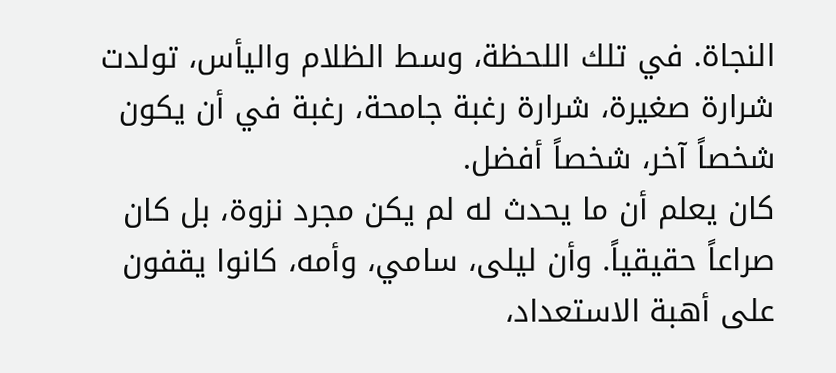النجاة. في تلك اللحظة، وسط الظلام واليأس، تولدت شرارة صغيرة، شرارة رغبة جامحة، رغبة في أن يكون شخصاً آخر، شخصاً أفضل.
كان يعلم أن ما يحدث له لم يكن مجرد نزوة، بل كان صراعاً حقيقياً. وأن ليلى، سامي، وأمه، كانوا يقفون على أهبة الاستعداد،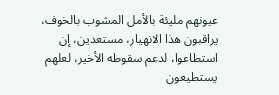عيونهم مليئة بالأمل المشوب بالخوف، يراقبون هذا الانهيار، مستعدين، إن استطاعوا، لدعم سقوطه الأخير، لعلهم يستطيعون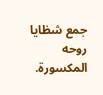جمع شظايا روحه المكسورة.